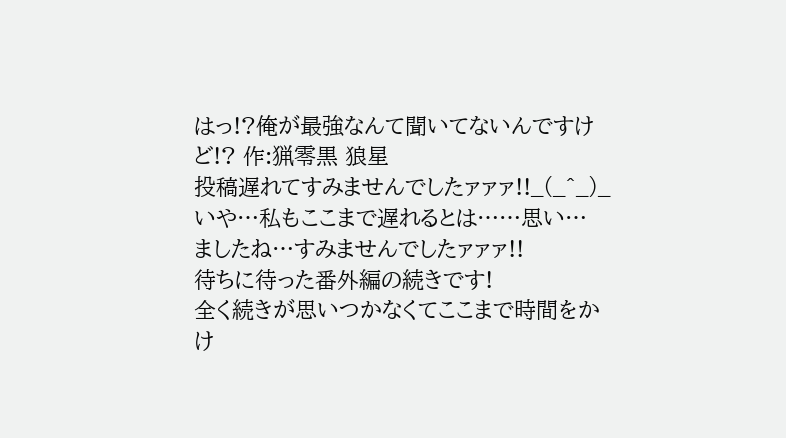はっ!?俺が最強なんて聞いてないんですけど!? 作:猟零黒 狼星
投稿遅れてすみませんでしたァァァ!!_(_^_)_
いや…私もここまで遅れるとは……思い…
ましたね…すみませんでしたァァァ!!
待ちに待った番外編の続きです!
全く続きが思いつかなくてここまで時間をかけ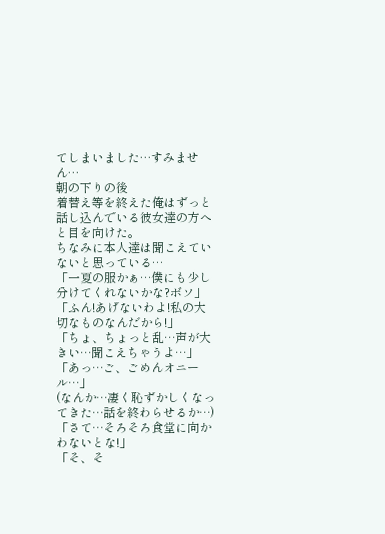てしまいました…すみません…
朝の下りの後
着替え等を終えた俺はずっと話し込んでいる彼女達の方へと目を向けた。
ちなみに本人達は聞こえていないと思っている…
「一夏の服かぁ…僕にも少し分けてくれないかな?ボソ」
「ふん!あげないわよ!私の大切なものなんだから!」
「ちょ、ちょっと乱…声が大きい…聞こえちゃうよ…」
「あっ…ご、ごめんオニール…」
(なんか…凄く恥ずかしくなってきた…話を終わらせるか…)
「さて…そろそろ食堂に向かわないとな!」
「そ、そ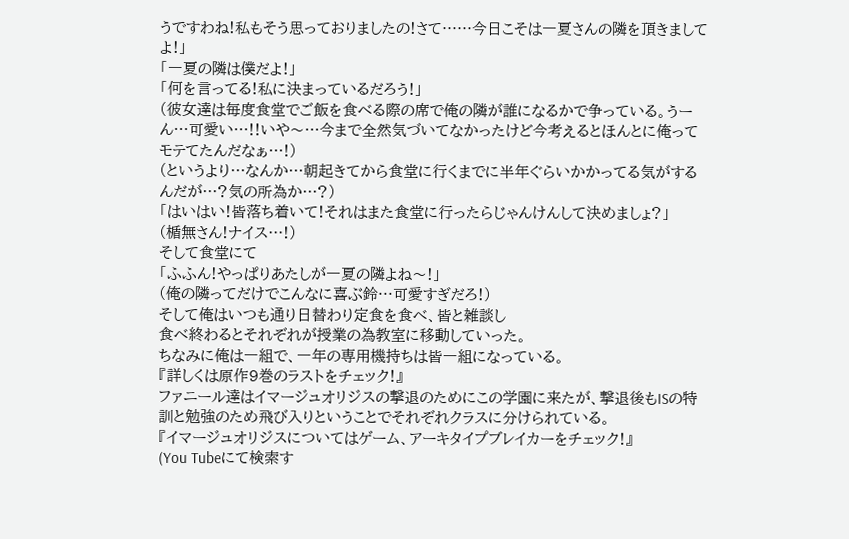うですわね!私もそう思っておりましたの!さて……今日こそは一夏さんの隣を頂きましてよ!」
「一夏の隣は僕だよ!」
「何を言ってる!私に決まっているだろう!」
(彼女達は毎度食堂でご飯を食べる際の席で俺の隣が誰になるかで争っている。うーん…可愛い…!!いや〜…今まで全然気づいてなかったけど今考えるとほんとに俺ってモテてたんだなぁ…!)
(というより…なんか…朝起きてから食堂に行くまでに半年ぐらいかかってる気がするんだが…?気の所為か…?)
「はいはい!皆落ち着いて!それはまた食堂に行ったらじゃんけんして決めましょ?」
(楯無さん!ナイス…!)
そして食堂にて
「ふふん!やっぱりあたしが一夏の隣よね〜!」
(俺の隣ってだけでこんなに喜ぶ鈴…可愛すぎだろ!)
そして俺はいつも通り日替わり定食を食べ、皆と雑談し
食べ終わるとそれぞれが授業の為教室に移動していった。
ちなみに俺は一組で、一年の専用機持ちは皆一組になっている。
『詳しくは原作9巻のラストをチェック!』
ファニール達はイマージュオリジスの撃退のためにこの学園に来たが、撃退後もISの特訓と勉強のため飛び入りということでそれぞれクラスに分けられている。
『イマージュオリジスについてはゲーム、アーキタイプブレイカーをチェック!』
(You Tubeにて検索す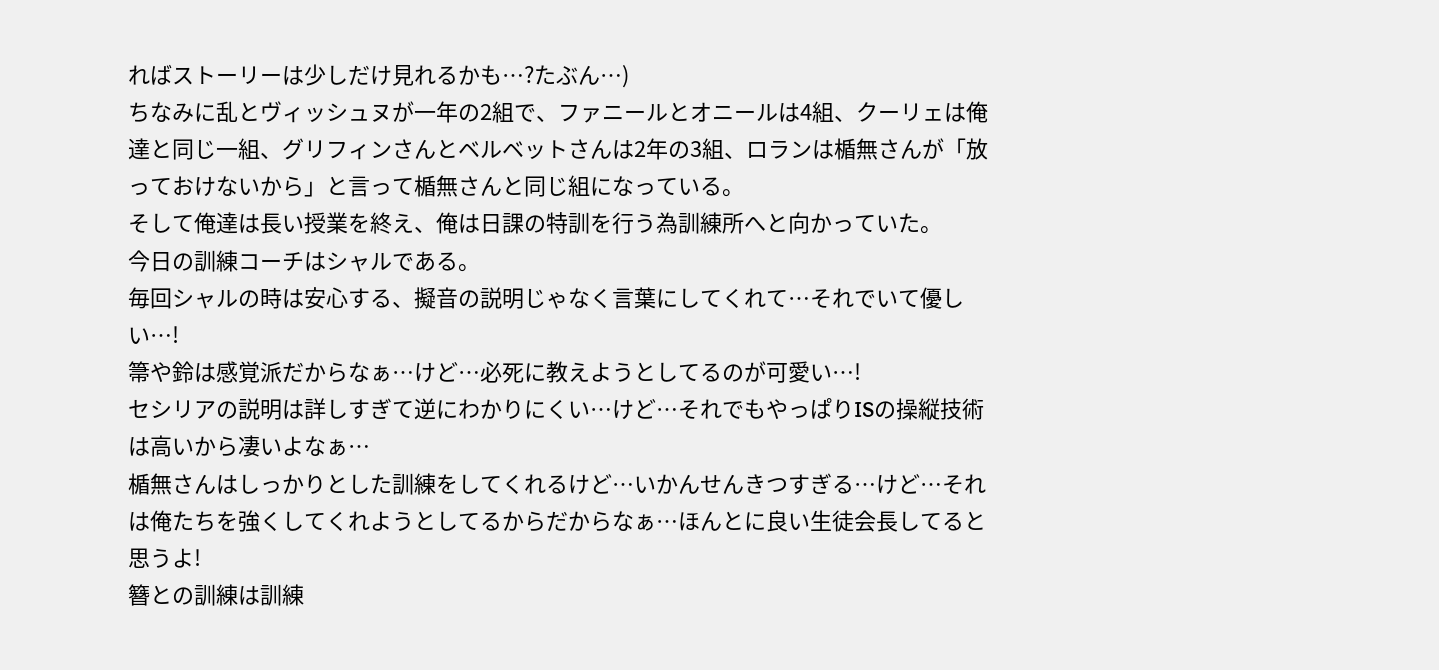ればストーリーは少しだけ見れるかも…?たぶん…)
ちなみに乱とヴィッシュヌが一年の2組で、ファニールとオニールは4組、クーリェは俺達と同じ一組、グリフィンさんとベルベットさんは2年の3組、ロランは楯無さんが「放っておけないから」と言って楯無さんと同じ組になっている。
そして俺達は長い授業を終え、俺は日課の特訓を行う為訓練所へと向かっていた。
今日の訓練コーチはシャルである。
毎回シャルの時は安心する、擬音の説明じゃなく言葉にしてくれて…それでいて優しい…!
箒や鈴は感覚派だからなぁ…けど…必死に教えようとしてるのが可愛い…!
セシリアの説明は詳しすぎて逆にわかりにくい…けど…それでもやっぱりISの操縦技術は高いから凄いよなぁ…
楯無さんはしっかりとした訓練をしてくれるけど…いかんせんきつすぎる…けど…それは俺たちを強くしてくれようとしてるからだからなぁ…ほんとに良い生徒会長してると思うよ!
簪との訓練は訓練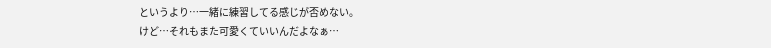というより…一緒に練習してる感じが否めない。
けど…それもまた可愛くていいんだよなぁ…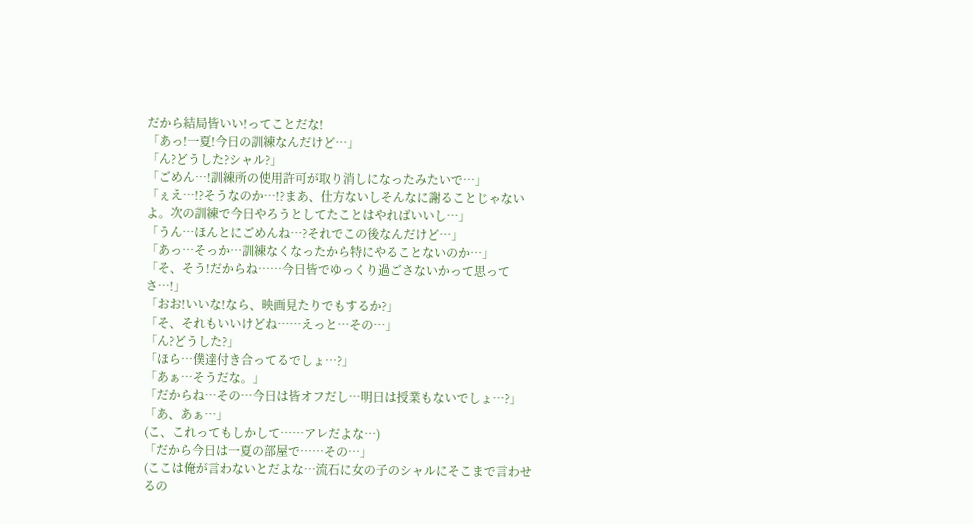だから結局皆いい!ってことだな!
「あっ!一夏!今日の訓練なんだけど…」
「ん?どうした?シャル?」
「ごめん…!訓練所の使用許可が取り消しになったみたいで…」
「ぇえ…!?そうなのか…!?まあ、仕方ないしそんなに謝ることじゃないよ。次の訓練で今日やろうとしてたことはやればいいし…」
「うん…ほんとにごめんね…?それでこの後なんだけど…」
「あっ…そっか…訓練なくなったから特にやることないのか…」
「そ、そう!だからね……今日皆でゆっくり過ごさないかって思ってさ…!」
「おお!いいな!なら、映画見たりでもするか?」
「そ、それもいいけどね……えっと…その…」
「ん?どうした?」
「ほら…僕達付き合ってるでしょ…?」
「あぁ…そうだな。」
「だからね…その…今日は皆オフだし…明日は授業もないでしょ…?」
「あ、あぁ…」
(こ、これってもしかして……アレだよな…)
「だから今日は一夏の部屋で……その…」
(ここは俺が言わないとだよな…流石に女の子のシャルにそこまで言わせるの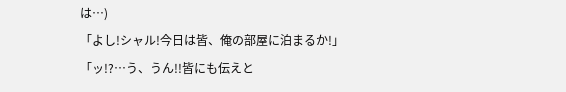は…)
「よし!シャル!今日は皆、俺の部屋に泊まるか!」
「ッ!?…う、うん!!皆にも伝えと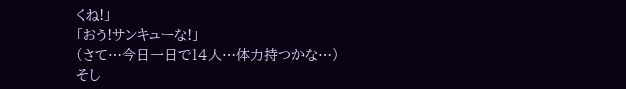くね!」
「おう!サンキューな!」
(さて…今日一日で14人…体力持つかな…)
そし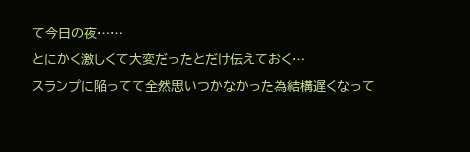て今日の夜……
とにかく激しくて大変だったとだけ伝えておく…
スランプに陥ってて全然思いつかなかった為結構遅くなって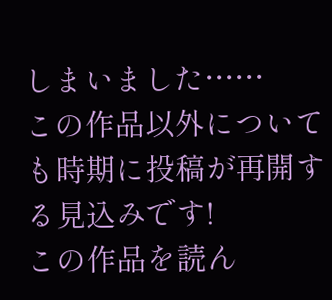しまいました……
この作品以外についても時期に投稿が再開する見込みです!
この作品を読ん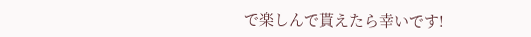で楽しんで貰えたら幸いです!